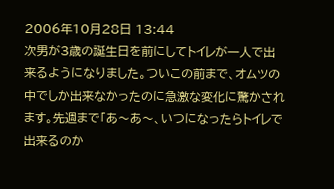2006年10月28日 13:44
次男が3歳の誕生日を前にしてトイレが一人で出来るようになりました。ついこの前まで、オムツの中でしか出来なかったのに急激な変化に驚かされます。先週まで「あ〜あ〜、いつになったらトイレで出来るのか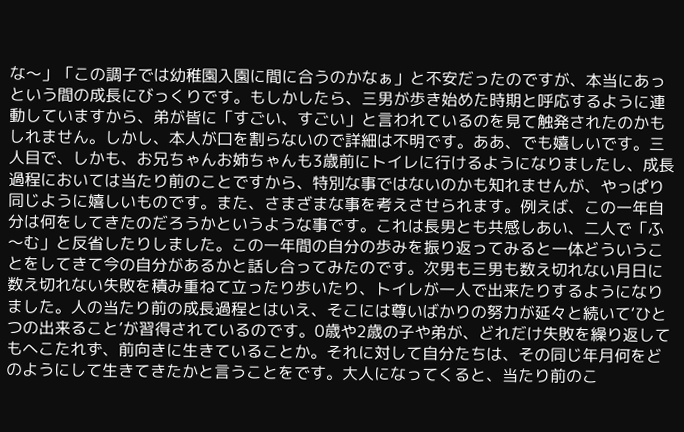な〜」「この調子では幼稚園入園に間に合うのかなぁ」と不安だったのですが、本当にあっという間の成長にびっくりです。もしかしたら、三男が歩き始めた時期と呼応するように連動していますから、弟が皆に「すごい、すごい」と言われているのを見て触発されたのかもしれません。しかし、本人が口を割らないので詳細は不明です。ああ、でも嬉しいです。三人目で、しかも、お兄ちゃんお姉ちゃんも3歳前にトイレに行けるようになりましたし、成長過程においては当たり前のことですから、特別な事ではないのかも知れませんが、やっぱり同じように嬉しいものです。また、さまざまな事を考えさせられます。例えば、この一年自分は何をしてきたのだろうかというような事です。これは長男とも共感しあい、二人で「ふ〜む」と反省したりしました。この一年間の自分の歩みを振り返ってみると一体どういうことをしてきて今の自分があるかと話し合ってみたのです。次男も三男も数え切れない月日に数え切れない失敗を積み重ねて立ったり歩いたり、トイレが一人で出来たりするようになりました。人の当たり前の成長過程とはいえ、そこには尊いばかりの努力が延々と続いて‘ひとつの出来ること’が習得されているのです。0歳や2歳の子や弟が、どれだけ失敗を繰り返してもへこたれず、前向きに生きていることか。それに対して自分たちは、その同じ年月何をどのようにして生きてきたかと言うことをです。大人になってくると、当たり前のこ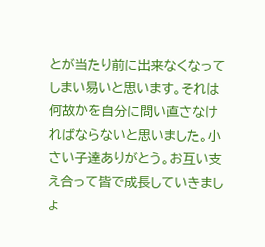とが当たり前に出来なくなってしまい易いと思います。それは何故かを自分に問い直さなければならないと思いました。小さい子達ありがとう。お互い支え合って皆で成長していきましょ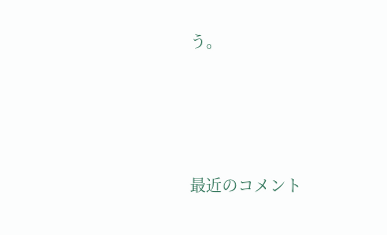う。







最近のコメント